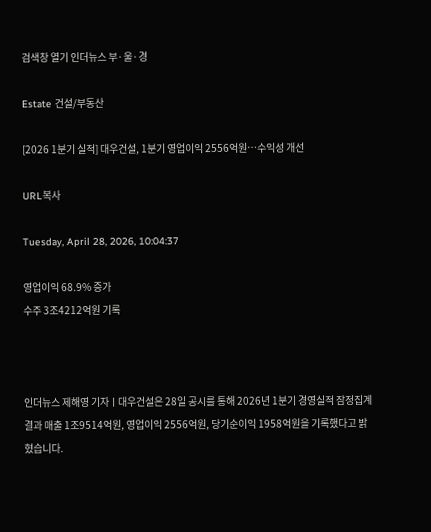검색창 열기 인더뉴스 부·울·경

Estate 건설/부동산

[2026 1분기 실적] 대우건설, 1분기 영업이익 2556억원…수익성 개선

URL복사

Tuesday, April 28, 2026, 10:04:37

영업이익 68.9% 증가
수주 3조4212억원 기록



인더뉴스 제해영 기자ㅣ대우건설은 28일 공시를 통해 2026년 1분기 경영실적 잠정집계 결과 매출 1조9514억원, 영업이익 2556억원, 당기순이익 1958억원을 기록했다고 밝혔습니다.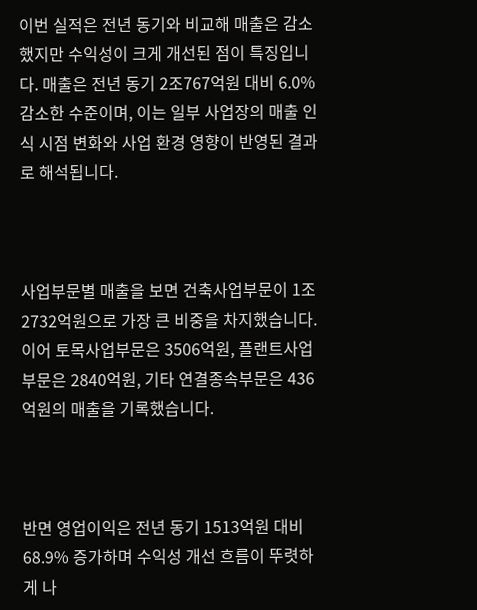이번 실적은 전년 동기와 비교해 매출은 감소했지만 수익성이 크게 개선된 점이 특징입니다. 매출은 전년 동기 2조767억원 대비 6.0% 감소한 수준이며, 이는 일부 사업장의 매출 인식 시점 변화와 사업 환경 영향이 반영된 결과로 해석됩니다.



사업부문별 매출을 보면 건축사업부문이 1조2732억원으로 가장 큰 비중을 차지했습니다. 이어 토목사업부문은 3506억원, 플랜트사업부문은 2840억원, 기타 연결종속부문은 436억원의 매출을 기록했습니다.



반면 영업이익은 전년 동기 1513억원 대비 68.9% 증가하며 수익성 개선 흐름이 뚜렷하게 나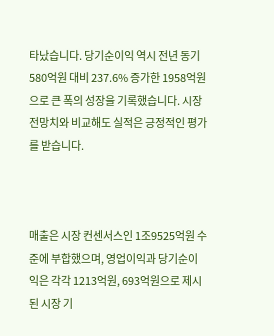타났습니다. 당기순이익 역시 전년 동기 580억원 대비 237.6% 증가한 1958억원으로 큰 폭의 성장을 기록했습니다. 시장 전망치와 비교해도 실적은 긍정적인 평가를 받습니다.



매출은 시장 컨센서스인 1조9525억원 수준에 부합했으며, 영업이익과 당기순이익은 각각 1213억원, 693억원으로 제시된 시장 기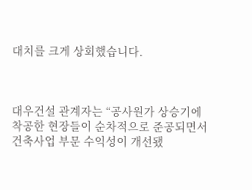대치를 크게 상회했습니다.



대우건설 관계자는 “공사원가 상승기에 착공한 현장들이 순차적으로 준공되면서 건축사업 부문 수익성이 개선됐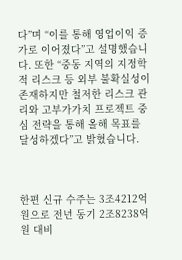다”며 “이를 통해 영업이익 증가로 이어졌다”고 설명했습니다. 또한 “중동 지역의 지정학적 리스크 등 외부 불확실성이 존재하지만 철저한 리스크 관리와 고부가가치 프로젝트 중심 전략을 통해 올해 목표를 달성하겠다”고 밝혔습니다.



한편 신규 수주는 3조4212억원으로 전년 동기 2조8238억원 대비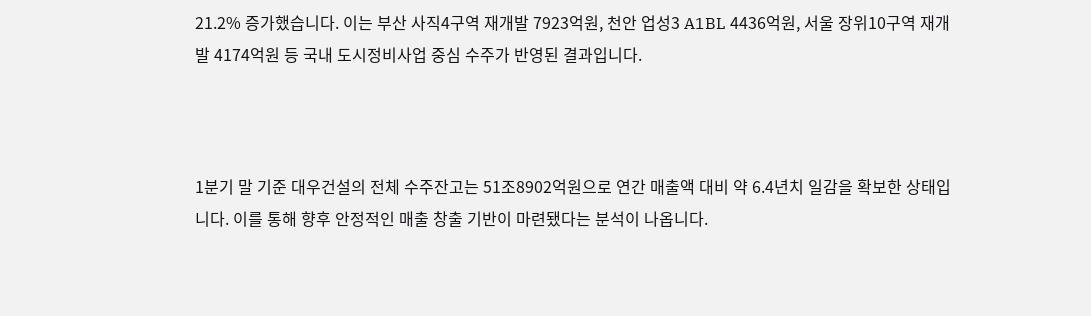21.2% 증가했습니다. 이는 부산 사직4구역 재개발 7923억원, 천안 업성3 A1BL 4436억원, 서울 장위10구역 재개발 4174억원 등 국내 도시정비사업 중심 수주가 반영된 결과입니다.



1분기 말 기준 대우건설의 전체 수주잔고는 51조8902억원으로 연간 매출액 대비 약 6.4년치 일감을 확보한 상태입니다. 이를 통해 향후 안정적인 매출 창출 기반이 마련됐다는 분석이 나옵니다.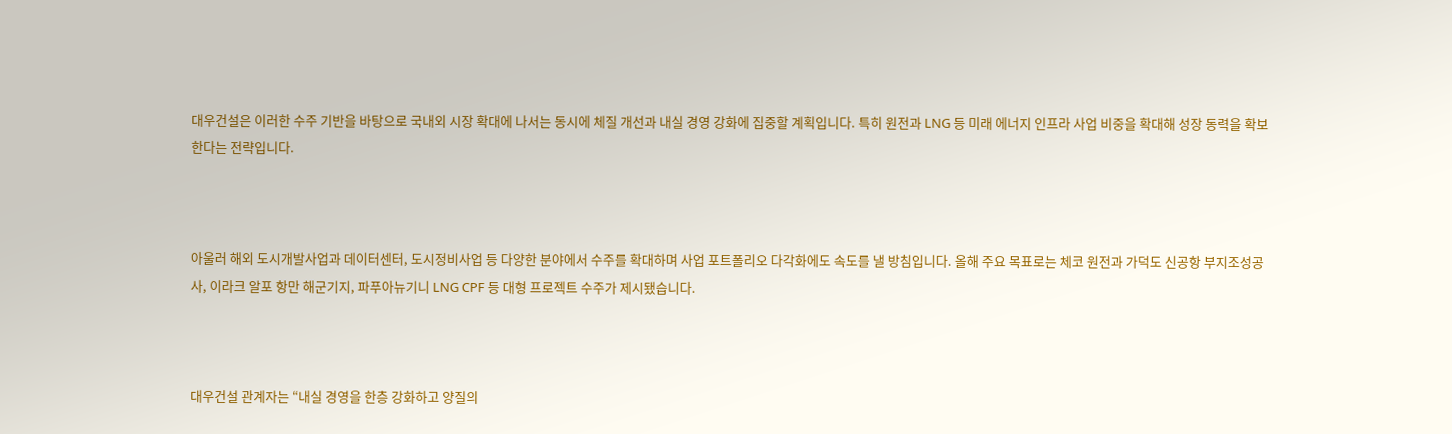대우건설은 이러한 수주 기반을 바탕으로 국내외 시장 확대에 나서는 동시에 체질 개선과 내실 경영 강화에 집중할 계획입니다. 특히 원전과 LNG 등 미래 에너지 인프라 사업 비중을 확대해 성장 동력을 확보한다는 전략입니다.



아울러 해외 도시개발사업과 데이터센터, 도시정비사업 등 다양한 분야에서 수주를 확대하며 사업 포트폴리오 다각화에도 속도를 낼 방침입니다. 올해 주요 목표로는 체코 원전과 가덕도 신공항 부지조성공사, 이라크 알포 항만 해군기지, 파푸아뉴기니 LNG CPF 등 대형 프로젝트 수주가 제시됐습니다.



대우건설 관계자는 “내실 경영을 한층 강화하고 양질의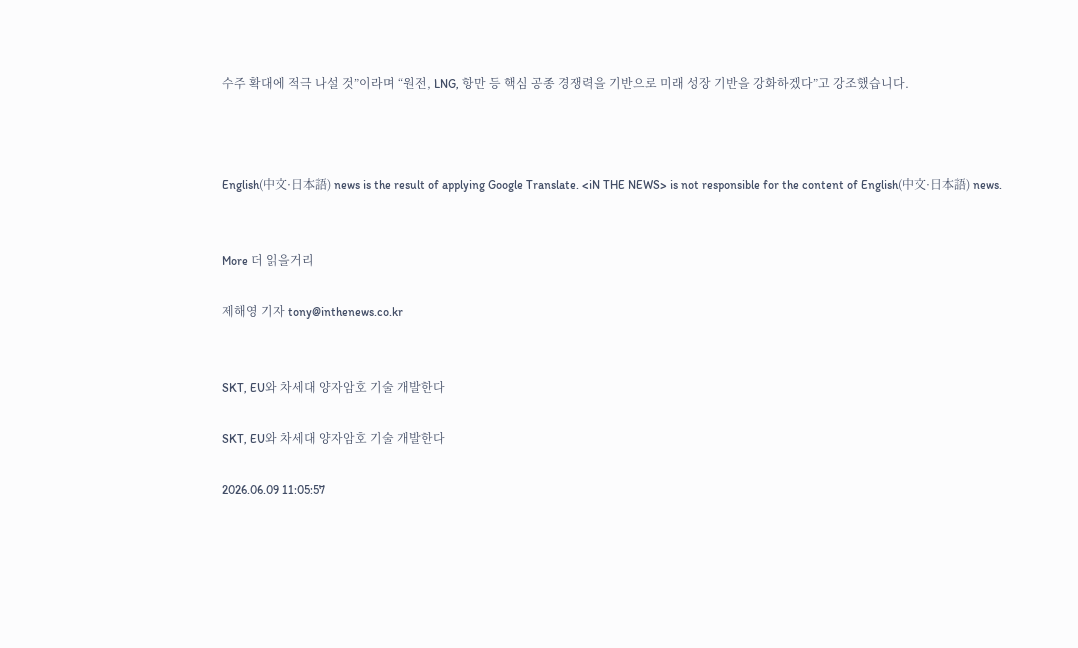수주 확대에 적극 나설 것”이라며 “원전, LNG, 항만 등 핵심 공종 경쟁력을 기반으로 미래 성장 기반을 강화하겠다”고 강조했습니다.



English(中文·日本語) news is the result of applying Google Translate. <iN THE NEWS> is not responsible for the content of English(中文·日本語) news.


More 더 읽을거리

제해영 기자 tony@inthenews.co.kr


SKT, EU와 차세대 양자암호 기술 개발한다

SKT, EU와 차세대 양자암호 기술 개발한다

2026.06.09 11:05:57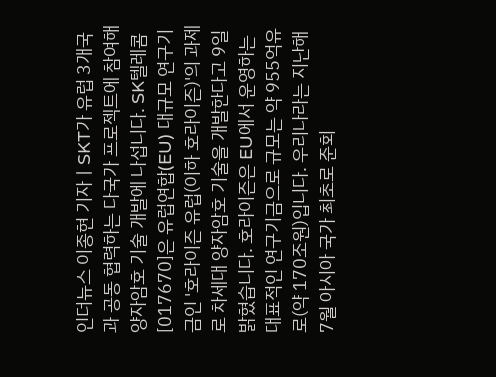인더뉴스 이종현 기자ㅣSKT가 유럽 3개국과 공동 협력하는 다국가 프로젝트에 참여해 양자암호 기술 개발에 나섭니다. SK텔레콤[017670]은 유럽연합(EU) 대규모 연구기금인 '호라이즌 유럽(이하 호라이즌)'의 과제로 차세대 양자암호 기술을 개발한다고 9일 밝혔습니다. 호라이즌은 EU에서 운영하는 대표적인 연구기금으로 규모는 약 955억유로(약 170조원)입니다. 우리나라는 지난해 7월 아시아 국가 최초로 준회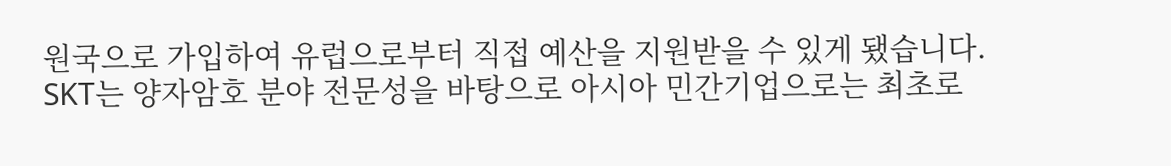원국으로 가입하여 유럽으로부터 직접 예산을 지원받을 수 있게 됐습니다. SKT는 양자암호 분야 전문성을 바탕으로 아시아 민간기업으로는 최초로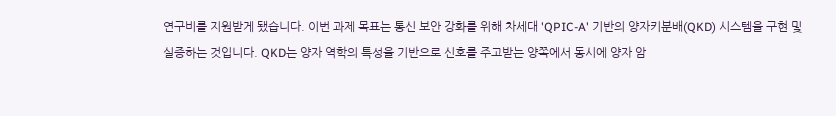연구비를 지원받게 됐습니다. 이번 과제 목표는 통신 보안 강화를 위해 차세대 'QPIC-A' 기반의 양자키분배(QKD) 시스템을 구현 및 실증하는 것입니다. QKD는 양자 역학의 특성을 기반으로 신호를 주고받는 양쪽에서 동시에 양자 암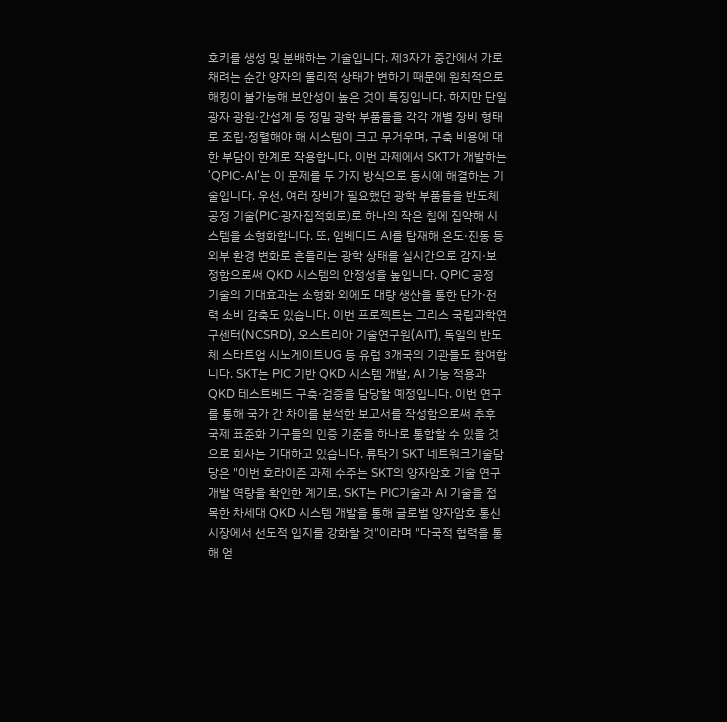호키를 생성 및 분배하는 기술입니다. 제3자가 중간에서 가로채려는 순간 양자의 물리적 상태가 변하기 때문에 원칙적으로 해킹이 불가능해 보안성이 높은 것이 특징입니다. 하지만 단일 광자 광원·간섭계 등 정밀 광학 부품들을 각각 개별 장비 형태로 조립·정렬해야 해 시스템이 크고 무거우며, 구축 비용에 대한 부담이 한계로 작용합니다. 이번 과제에서 SKT가 개발하는 'QPIC-AI'는 이 문제를 두 가지 방식으로 동시에 해결하는 기술입니다. 우선, 여러 장비가 필요했던 광학 부품들을 반도체 공정 기술(PIC·광자집적회로)로 하나의 작은 칩에 집약해 시스템을 소형화합니다. 또, 임베디드 AI를 탑재해 온도·진동 등 외부 환경 변화로 흔들리는 광학 상태를 실시간으로 감지·보정함으로써 QKD 시스템의 안정성을 높입니다. QPIC 공정 기술의 기대효과는 소형화 외에도 대량 생산을 통한 단가·전력 소비 감축도 있습니다. 이번 프로젝트는 그리스 국립과학연구센터(NCSRD), 오스트리아 기술연구원(AIT), 독일의 반도체 스타트업 시노게이트UG 등 유럽 3개국의 기관들도 참여합니다. SKT는 PIC 기반 QKD 시스템 개발, AI 기능 적용과 QKD 테스트베드 구축·검증을 담당할 예정입니다. 이번 연구를 통해 국가 간 차이를 분석한 보고서를 작성함으로써 추후 국제 표준화 기구들의 인증 기준을 하나로 통합할 수 있을 것으로 회사는 기대하고 있습니다. 류탁기 SKT 네트워크기술담당은 "이번 호라이즌 과제 수주는 SKT의 양자암호 기술 연구개발 역량을 확인한 계기로, SKT는 PIC기술과 AI 기술을 접목한 차세대 QKD 시스템 개발을 통해 글로벌 양자암호 통신 시장에서 선도적 입지를 강화할 것"이라며 "다국적 협력을 통해 얻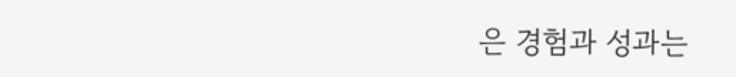은 경험과 성과는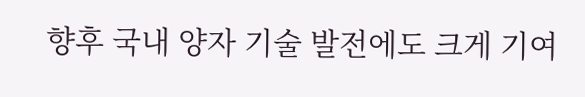향후 국내 양자 기술 발전에도 크게 기여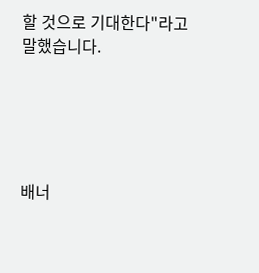할 것으로 기대한다"라고 말했습니다.





배너